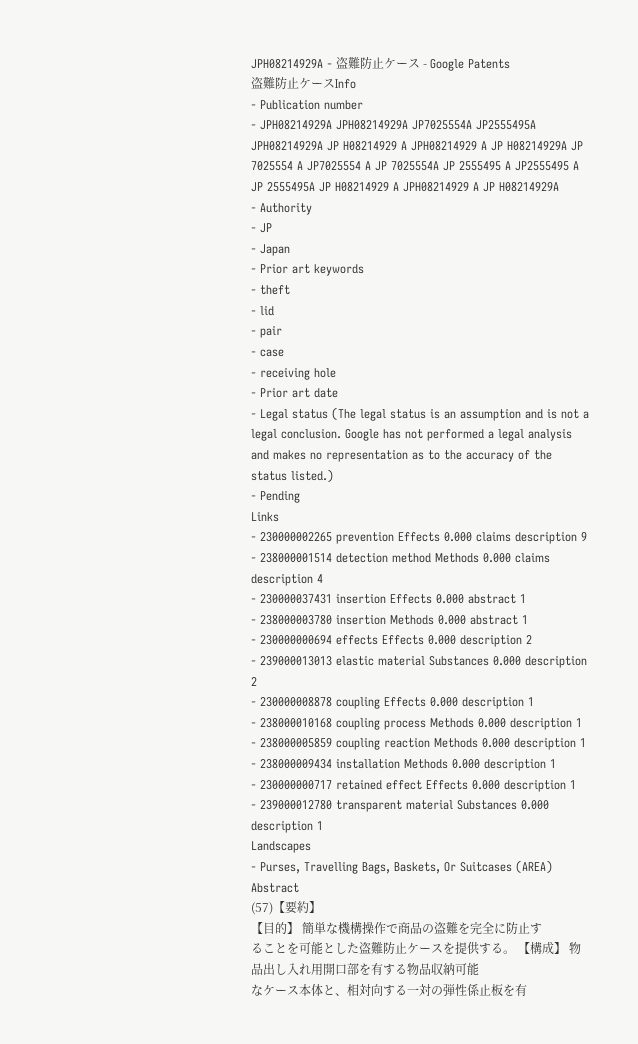JPH08214929A - 盗難防止ケース - Google Patents
盗難防止ケースInfo
- Publication number
- JPH08214929A JPH08214929A JP7025554A JP2555495A JPH08214929A JP H08214929 A JPH08214929 A JP H08214929A JP 7025554 A JP7025554 A JP 7025554A JP 2555495 A JP2555495 A JP 2555495A JP H08214929 A JPH08214929 A JP H08214929A
- Authority
- JP
- Japan
- Prior art keywords
- theft
- lid
- pair
- case
- receiving hole
- Prior art date
- Legal status (The legal status is an assumption and is not a legal conclusion. Google has not performed a legal analysis and makes no representation as to the accuracy of the status listed.)
- Pending
Links
- 230000002265 prevention Effects 0.000 claims description 9
- 238000001514 detection method Methods 0.000 claims description 4
- 230000037431 insertion Effects 0.000 abstract 1
- 238000003780 insertion Methods 0.000 abstract 1
- 230000000694 effects Effects 0.000 description 2
- 239000013013 elastic material Substances 0.000 description 2
- 230000008878 coupling Effects 0.000 description 1
- 238000010168 coupling process Methods 0.000 description 1
- 238000005859 coupling reaction Methods 0.000 description 1
- 238000009434 installation Methods 0.000 description 1
- 230000000717 retained effect Effects 0.000 description 1
- 239000012780 transparent material Substances 0.000 description 1
Landscapes
- Purses, Travelling Bags, Baskets, Or Suitcases (AREA)
Abstract
(57)【要約】
【目的】 簡単な機構操作で商品の盗難を完全に防止す
ることを可能とした盗難防止ケースを提供する。 【構成】 物品出し入れ用開口部を有する物品収納可能
なケース本体と、相対向する一対の弾性係止板を有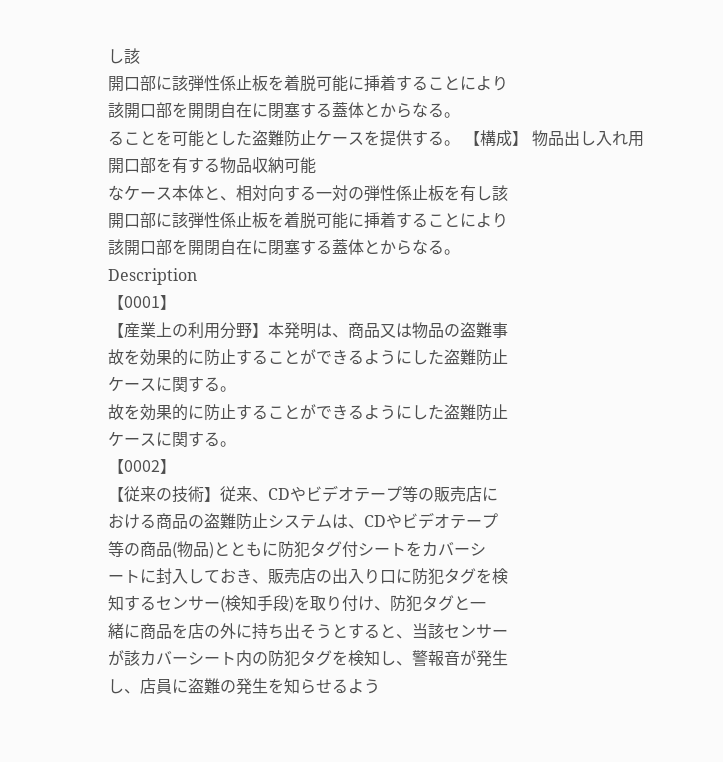し該
開口部に該弾性係止板を着脱可能に挿着することにより
該開口部を開閉自在に閉塞する蓋体とからなる。
ることを可能とした盗難防止ケースを提供する。 【構成】 物品出し入れ用開口部を有する物品収納可能
なケース本体と、相対向する一対の弾性係止板を有し該
開口部に該弾性係止板を着脱可能に挿着することにより
該開口部を開閉自在に閉塞する蓋体とからなる。
Description
【0001】
【産業上の利用分野】本発明は、商品又は物品の盗難事
故を効果的に防止することができるようにした盗難防止
ケースに関する。
故を効果的に防止することができるようにした盗難防止
ケースに関する。
【0002】
【従来の技術】従来、CDやビデオテープ等の販売店に
おける商品の盗難防止システムは、CDやビデオテープ
等の商品(物品)とともに防犯タグ付シートをカバーシ
ートに封入しておき、販売店の出入り口に防犯タグを検
知するセンサー(検知手段)を取り付け、防犯タグと一
緒に商品を店の外に持ち出そうとすると、当該センサー
が該カバーシート内の防犯タグを検知し、警報音が発生
し、店員に盗難の発生を知らせるよう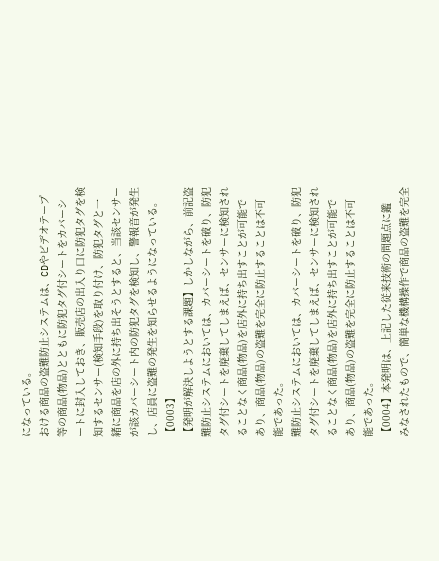になっている。
おける商品の盗難防止システムは、CDやビデオテープ
等の商品(物品)とともに防犯タグ付シートをカバーシ
ートに封入しておき、販売店の出入り口に防犯タグを検
知するセンサー(検知手段)を取り付け、防犯タグと一
緒に商品を店の外に持ち出そうとすると、当該センサー
が該カバーシート内の防犯タグを検知し、警報音が発生
し、店員に盗難の発生を知らせるようになっている。
【0003】
【発明が解決しようとする課題】しかしながら、前記盗
難防止システムにおいては、カバーシートを破り、防犯
タグ付シートを廃棄してしまえば、センサーに検知され
ることなく商品(物品)を店外に持ち出すことが可能で
あり、商品(物品)の盗難を完全に防止することは不可
能であった。
難防止システムにおいては、カバーシートを破り、防犯
タグ付シートを廃棄してしまえば、センサーに検知され
ることなく商品(物品)を店外に持ち出すことが可能で
あり、商品(物品)の盗難を完全に防止することは不可
能であった。
【0004】本発明は、上記した従来技術の問題点に鑑
みなされたもので、簡単な機構操作で商品の盗難を完全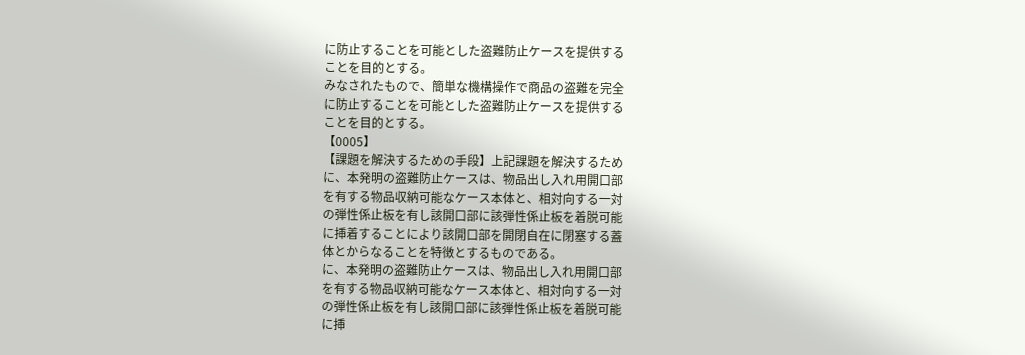に防止することを可能とした盗難防止ケースを提供する
ことを目的とする。
みなされたもので、簡単な機構操作で商品の盗難を完全
に防止することを可能とした盗難防止ケースを提供する
ことを目的とする。
【0005】
【課題を解決するための手段】上記課題を解決するため
に、本発明の盗難防止ケースは、物品出し入れ用開口部
を有する物品収納可能なケース本体と、相対向する一対
の弾性係止板を有し該開口部に該弾性係止板を着脱可能
に挿着することにより該開口部を開閉自在に閉塞する蓋
体とからなることを特徴とするものである。
に、本発明の盗難防止ケースは、物品出し入れ用開口部
を有する物品収納可能なケース本体と、相対向する一対
の弾性係止板を有し該開口部に該弾性係止板を着脱可能
に挿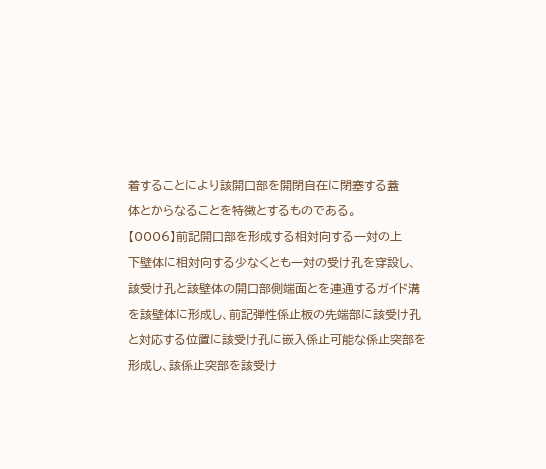着することにより該開口部を開閉自在に閉塞する蓋
体とからなることを特徴とするものである。
【0006】前記開口部を形成する相対向する一対の上
下壁体に相対向する少なくとも一対の受け孔を穿設し、
該受け孔と該壁体の開口部側端面とを連通するガイド溝
を該壁体に形成し、前記弾性係止板の先端部に該受け孔
と対応する位置に該受け孔に嵌入係止可能な係止突部を
形成し、該係止突部を該受け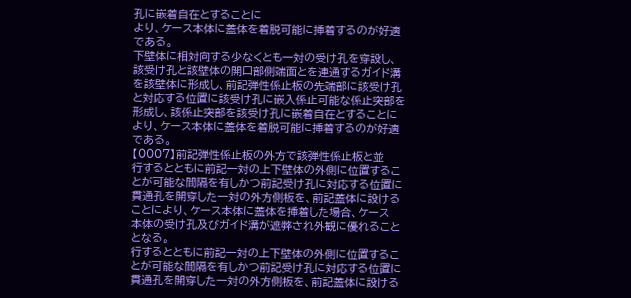孔に嵌着自在とすることに
より、ケース本体に蓋体を着脱可能に挿着するのが好適
である。
下壁体に相対向する少なくとも一対の受け孔を穿設し、
該受け孔と該壁体の開口部側端面とを連通するガイド溝
を該壁体に形成し、前記弾性係止板の先端部に該受け孔
と対応する位置に該受け孔に嵌入係止可能な係止突部を
形成し、該係止突部を該受け孔に嵌着自在とすることに
より、ケース本体に蓋体を着脱可能に挿着するのが好適
である。
【0007】前記弾性係止板の外方で該弾性係止板と並
行するとともに前記一対の上下壁体の外側に位置するこ
とが可能な間隔を有しかつ前記受け孔に対応する位置に
貫通孔を開穿した一対の外方側板を、前記蓋体に設ける
ことにより、ケース本体に蓋体を挿着した場合、ケース
本体の受け孔及びガイド溝が遮弊され外観に優れること
となる。
行するとともに前記一対の上下壁体の外側に位置するこ
とが可能な間隔を有しかつ前記受け孔に対応する位置に
貫通孔を開穿した一対の外方側板を、前記蓋体に設ける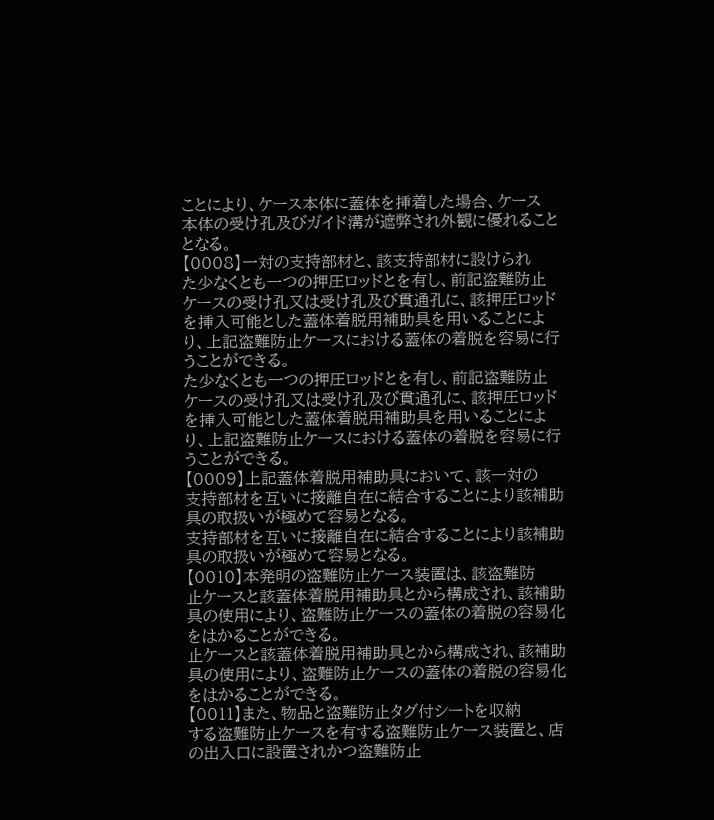ことにより、ケース本体に蓋体を挿着した場合、ケース
本体の受け孔及びガイド溝が遮弊され外観に優れること
となる。
【0008】一対の支持部材と、該支持部材に設けられ
た少なくとも一つの押圧ロッドとを有し、前記盗難防止
ケースの受け孔又は受け孔及び貫通孔に、該押圧ロッド
を挿入可能とした蓋体着脱用補助具を用いることによ
り、上記盗難防止ケースにおける蓋体の着脱を容易に行
うことができる。
た少なくとも一つの押圧ロッドとを有し、前記盗難防止
ケースの受け孔又は受け孔及び貫通孔に、該押圧ロッド
を挿入可能とした蓋体着脱用補助具を用いることによ
り、上記盗難防止ケースにおける蓋体の着脱を容易に行
うことができる。
【0009】上記蓋体着脱用補助具において、該一対の
支持部材を互いに接離自在に結合することにより該補助
具の取扱いが極めて容易となる。
支持部材を互いに接離自在に結合することにより該補助
具の取扱いが極めて容易となる。
【0010】本発明の盗難防止ケース装置は、該盗難防
止ケースと該蓋体着脱用補助具とから構成され、該補助
具の使用により、盗難防止ケースの蓋体の着脱の容易化
をはかることができる。
止ケースと該蓋体着脱用補助具とから構成され、該補助
具の使用により、盗難防止ケースの蓋体の着脱の容易化
をはかることができる。
【0011】また、物品と盗難防止タグ付シートを収納
する盗難防止ケースを有する盗難防止ケース装置と、店
の出入口に設置されかつ盗難防止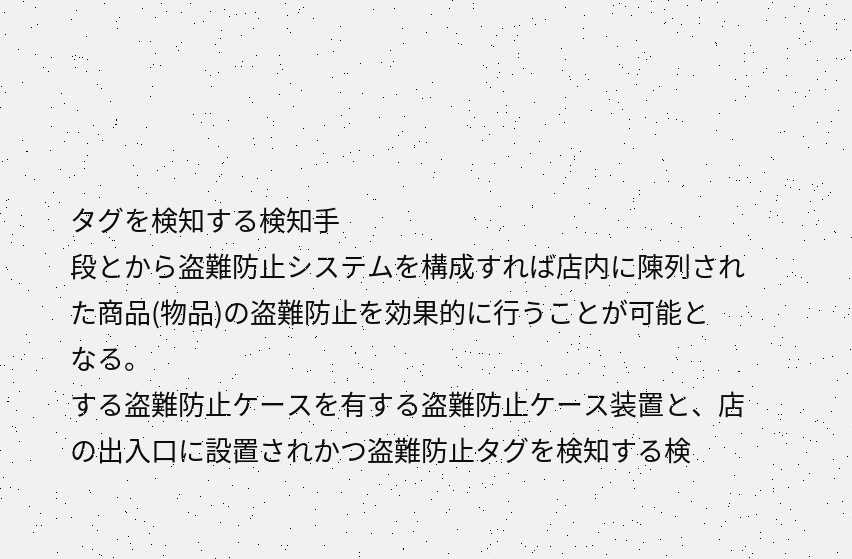タグを検知する検知手
段とから盗難防止システムを構成すれば店内に陳列され
た商品(物品)の盗難防止を効果的に行うことが可能と
なる。
する盗難防止ケースを有する盗難防止ケース装置と、店
の出入口に設置されかつ盗難防止タグを検知する検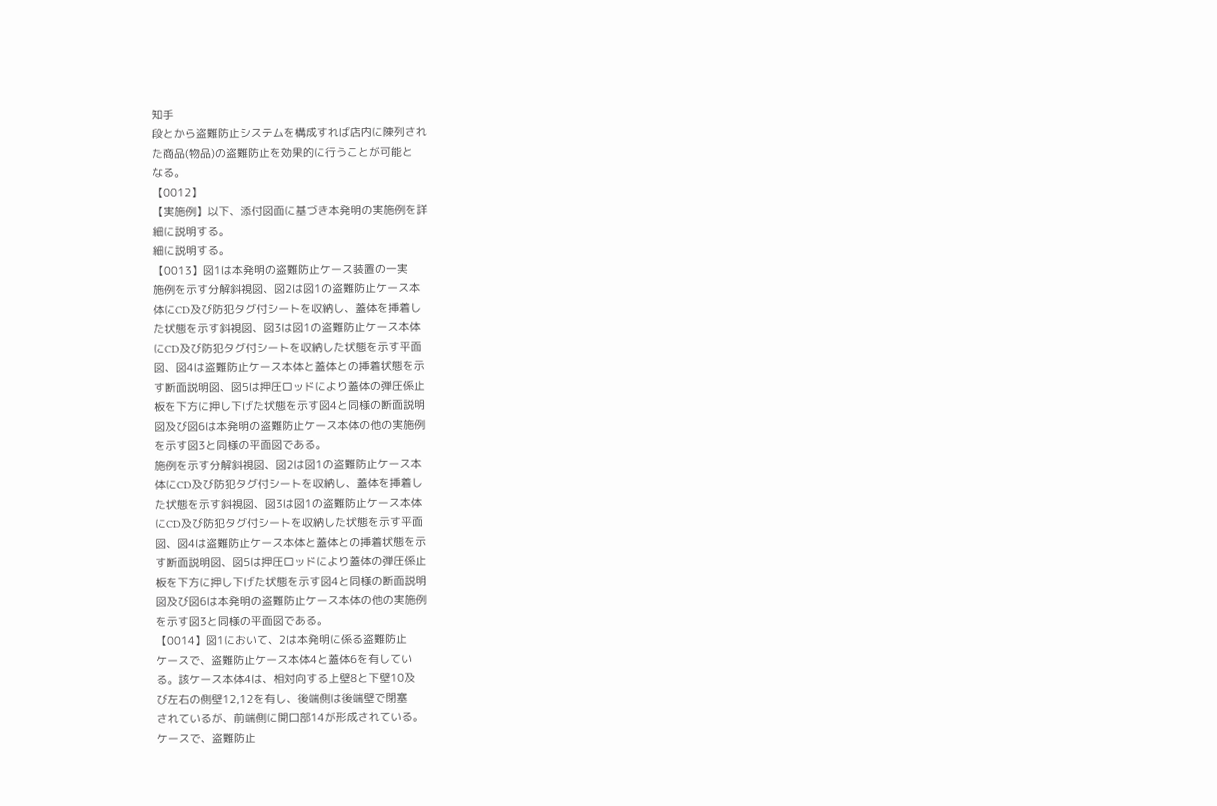知手
段とから盗難防止システムを構成すれば店内に陳列され
た商品(物品)の盗難防止を効果的に行うことが可能と
なる。
【0012】
【実施例】以下、添付図面に基づき本発明の実施例を詳
細に説明する。
細に説明する。
【0013】図1は本発明の盗難防止ケース装置の一実
施例を示す分解斜視図、図2は図1の盗難防止ケース本
体にCD及び防犯タグ付シートを収納し、蓋体を挿着し
た状態を示す斜視図、図3は図1の盗難防止ケース本体
にCD及び防犯タグ付シートを収納した状態を示す平面
図、図4は盗難防止ケース本体と蓋体との挿着状態を示
す断面説明図、図5は押圧ロッドにより蓋体の弾圧係止
板を下方に押し下げた状態を示す図4と同様の断面説明
図及び図6は本発明の盗難防止ケース本体の他の実施例
を示す図3と同様の平面図である。
施例を示す分解斜視図、図2は図1の盗難防止ケース本
体にCD及び防犯タグ付シートを収納し、蓋体を挿着し
た状態を示す斜視図、図3は図1の盗難防止ケース本体
にCD及び防犯タグ付シートを収納した状態を示す平面
図、図4は盗難防止ケース本体と蓋体との挿着状態を示
す断面説明図、図5は押圧ロッドにより蓋体の弾圧係止
板を下方に押し下げた状態を示す図4と同様の断面説明
図及び図6は本発明の盗難防止ケース本体の他の実施例
を示す図3と同様の平面図である。
【0014】図1において、2は本発明に係る盗難防止
ケースで、盗難防止ケース本体4と蓋体6を有してい
る。該ケース本体4は、相対向する上壁8と下壁10及
び左右の側壁12,12を有し、後端側は後端壁で閉塞
されているが、前端側に開口部14が形成されている。
ケースで、盗難防止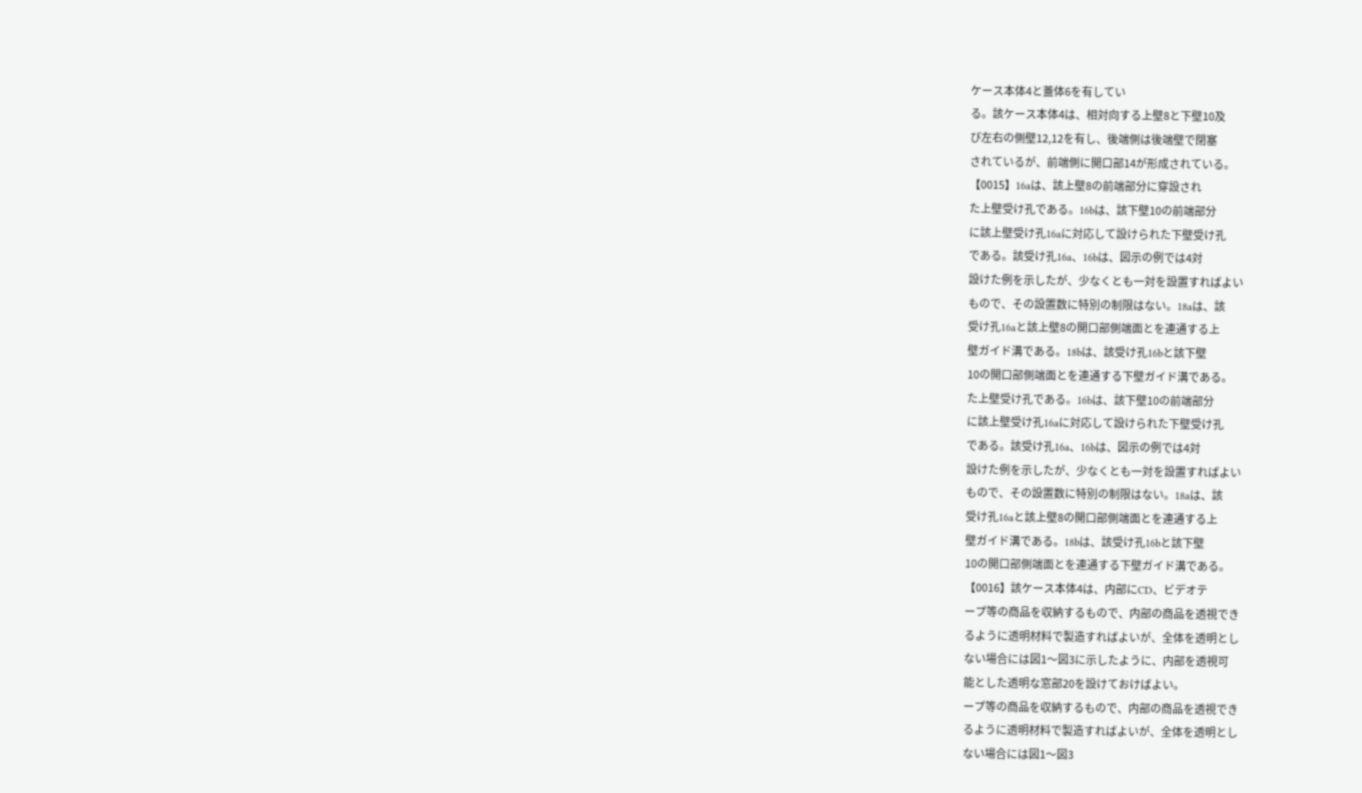ケース本体4と蓋体6を有してい
る。該ケース本体4は、相対向する上壁8と下壁10及
び左右の側壁12,12を有し、後端側は後端壁で閉塞
されているが、前端側に開口部14が形成されている。
【0015】16aは、該上壁8の前端部分に穿設され
た上壁受け孔である。16bは、該下壁10の前端部分
に該上壁受け孔16aに対応して設けられた下壁受け孔
である。該受け孔16a、16bは、図示の例では4対
設けた例を示したが、少なくとも一対を設置すればよい
もので、その設置数に特別の制限はない。18aは、該
受け孔16aと該上壁8の開口部側端面とを連通する上
壁ガイド溝である。18bは、該受け孔16bと該下壁
10の開口部側端面とを連通する下壁ガイド溝である。
た上壁受け孔である。16bは、該下壁10の前端部分
に該上壁受け孔16aに対応して設けられた下壁受け孔
である。該受け孔16a、16bは、図示の例では4対
設けた例を示したが、少なくとも一対を設置すればよい
もので、その設置数に特別の制限はない。18aは、該
受け孔16aと該上壁8の開口部側端面とを連通する上
壁ガイド溝である。18bは、該受け孔16bと該下壁
10の開口部側端面とを連通する下壁ガイド溝である。
【0016】該ケース本体4は、内部にCD、ビデオテ
ープ等の商品を収納するもので、内部の商品を透視でき
るように透明材料で製造すればよいが、全体を透明とし
ない場合には図1〜図3に示したように、内部を透視可
能とした透明な窓部20を設けておけばよい。
ープ等の商品を収納するもので、内部の商品を透視でき
るように透明材料で製造すればよいが、全体を透明とし
ない場合には図1〜図3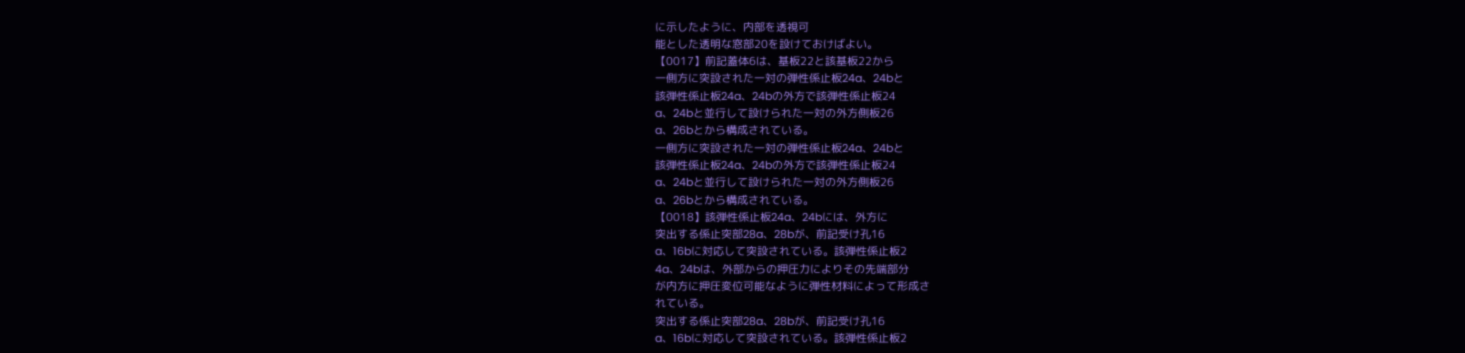に示したように、内部を透視可
能とした透明な窓部20を設けておけばよい。
【0017】前記蓋体6は、基板22と該基板22から
一側方に突設された一対の弾性係止板24a、24bと
該弾性係止板24a、24bの外方で該弾性係止板24
a、24bと並行して設けられた一対の外方側板26
a、26bとから構成されている。
一側方に突設された一対の弾性係止板24a、24bと
該弾性係止板24a、24bの外方で該弾性係止板24
a、24bと並行して設けられた一対の外方側板26
a、26bとから構成されている。
【0018】該弾性係止板24a、24bには、外方に
突出する係止突部28a、28bが、前記受け孔16
a、16bに対応して突設されている。該弾性係止板2
4a、24bは、外部からの押圧力によりその先端部分
が内方に押圧変位可能なように弾性材料によって形成さ
れている。
突出する係止突部28a、28bが、前記受け孔16
a、16bに対応して突設されている。該弾性係止板2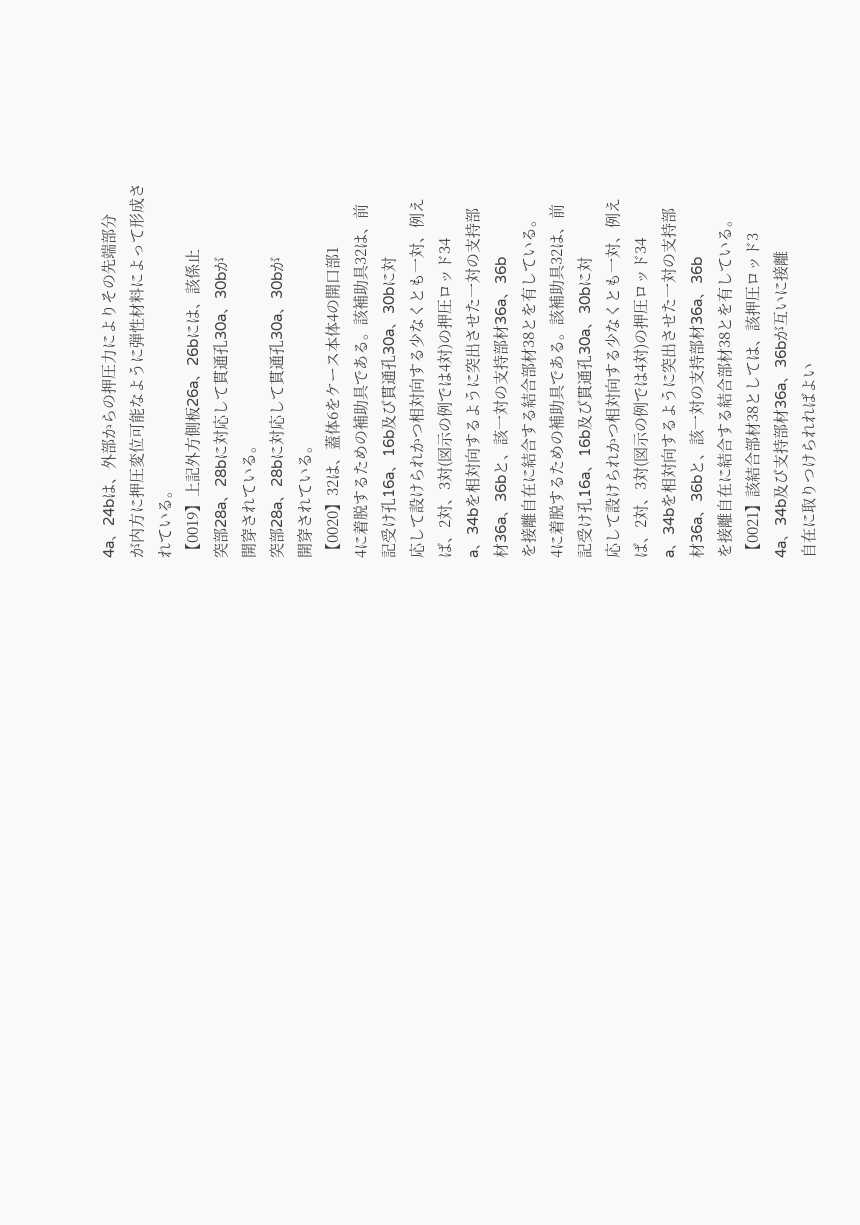4a、24bは、外部からの押圧力によりその先端部分
が内方に押圧変位可能なように弾性材料によって形成さ
れている。
【0019】上記外方側板26a、26bには、該係止
突部28a、28bに対応して貫通孔30a、30bが
開穿されている。
突部28a、28bに対応して貫通孔30a、30bが
開穿されている。
【0020】32は、蓋体6をケース本体4の開口部1
4に着脱するための補助具である。該補助具32は、前
記受け孔16a、16b及び貫通孔30a、30bに対
応して設けられかつ相対向する少なくとも一対、例え
ば、2対、3対(図示の例では4対)の押圧ロッド34
a、34bを相対向するように突出させた一対の支持部
材36a、36bと、該一対の支持部材36a、36b
を接離自在に結合する結合部材38とを有している。
4に着脱するための補助具である。該補助具32は、前
記受け孔16a、16b及び貫通孔30a、30bに対
応して設けられかつ相対向する少なくとも一対、例え
ば、2対、3対(図示の例では4対)の押圧ロッド34
a、34bを相対向するように突出させた一対の支持部
材36a、36bと、該一対の支持部材36a、36b
を接離自在に結合する結合部材38とを有している。
【0021】該結合部材38としては、該押圧ロッド3
4a、34b及び支持部材36a、36bが互いに接離
自在に取りつけられればよい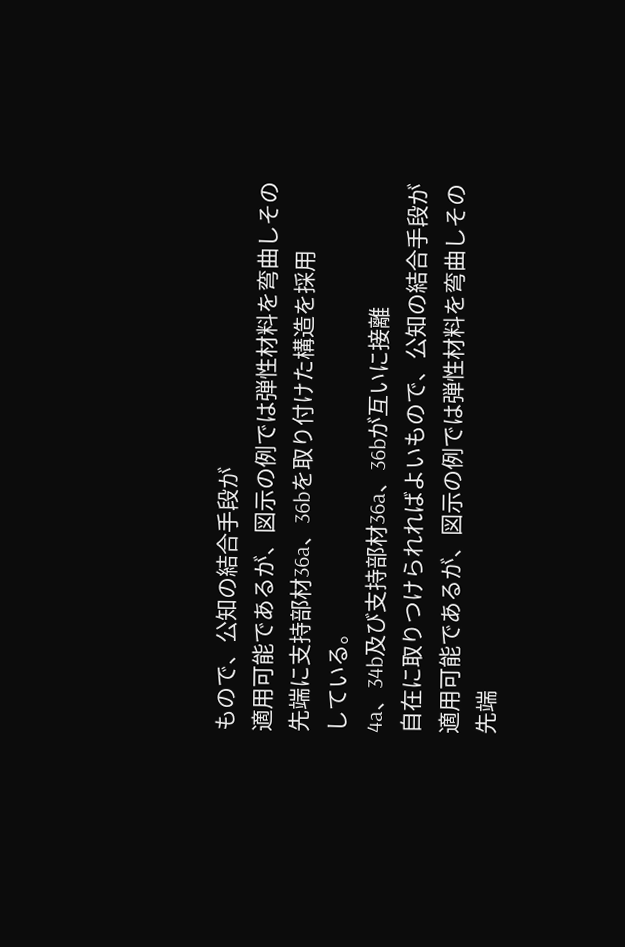もので、公知の結合手段が
適用可能であるが、図示の例では弾性材料を弯曲しその
先端に支持部材36a、36bを取り付けた構造を採用
している。
4a、34b及び支持部材36a、36bが互いに接離
自在に取りつけられればよいもので、公知の結合手段が
適用可能であるが、図示の例では弾性材料を弯曲しその
先端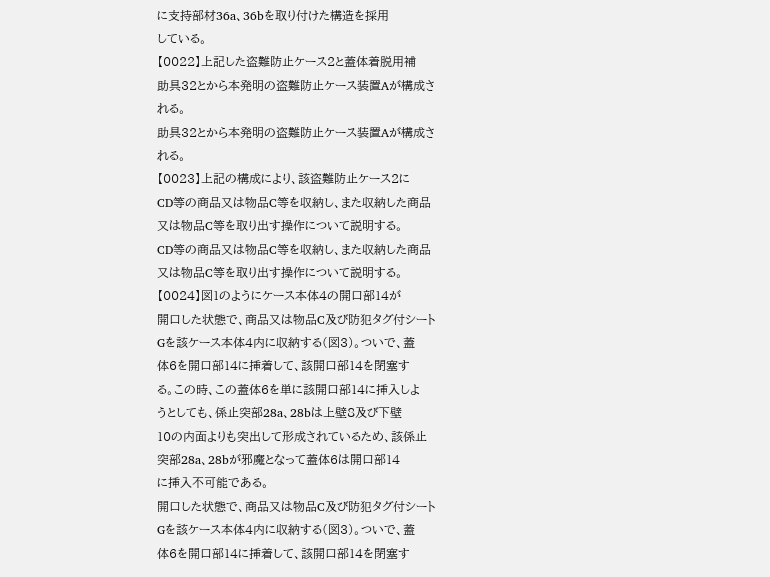に支持部材36a、36bを取り付けた構造を採用
している。
【0022】上記した盗難防止ケース2と蓋体着脱用補
助具32とから本発明の盗難防止ケース装置Aが構成さ
れる。
助具32とから本発明の盗難防止ケース装置Aが構成さ
れる。
【0023】上記の構成により、該盗難防止ケース2に
CD等の商品又は物品C等を収納し、また収納した商品
又は物品C等を取り出す操作について説明する。
CD等の商品又は物品C等を収納し、また収納した商品
又は物品C等を取り出す操作について説明する。
【0024】図1のようにケース本体4の開口部14が
開口した状態で、商品又は物品C及び防犯タグ付シート
Gを該ケース本体4内に収納する(図3)。ついで、蓋
体6を開口部14に挿着して、該開口部14を閉塞す
る。この時、この蓋体6を単に該開口部14に挿入しよ
うとしても、係止突部28a、28bは上壁8及び下壁
10の内面よりも突出して形成されているため、該係止
突部28a、28bが邪魔となって蓋体6は開口部14
に挿入不可能である。
開口した状態で、商品又は物品C及び防犯タグ付シート
Gを該ケース本体4内に収納する(図3)。ついで、蓋
体6を開口部14に挿着して、該開口部14を閉塞す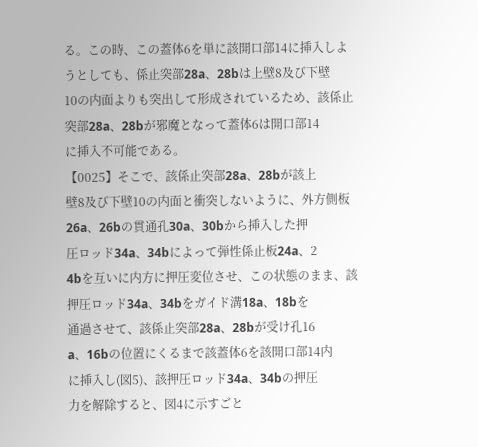る。この時、この蓋体6を単に該開口部14に挿入しよ
うとしても、係止突部28a、28bは上壁8及び下壁
10の内面よりも突出して形成されているため、該係止
突部28a、28bが邪魔となって蓋体6は開口部14
に挿入不可能である。
【0025】そこで、該係止突部28a、28bが該上
壁8及び下壁10の内面と衝突しないように、外方側板
26a、26bの貫通孔30a、30bから挿入した押
圧ロッド34a、34bによって弾性係止板24a、2
4bを互いに内方に押圧変位させ、この状態のまま、該
押圧ロッド34a、34bをガイド溝18a、18bを
通過させて、該係止突部28a、28bが受け孔16
a、16bの位置にくるまで該蓋体6を該開口部14内
に挿入し(図5)、該押圧ロッド34a、34bの押圧
力を解除すると、図4に示すごと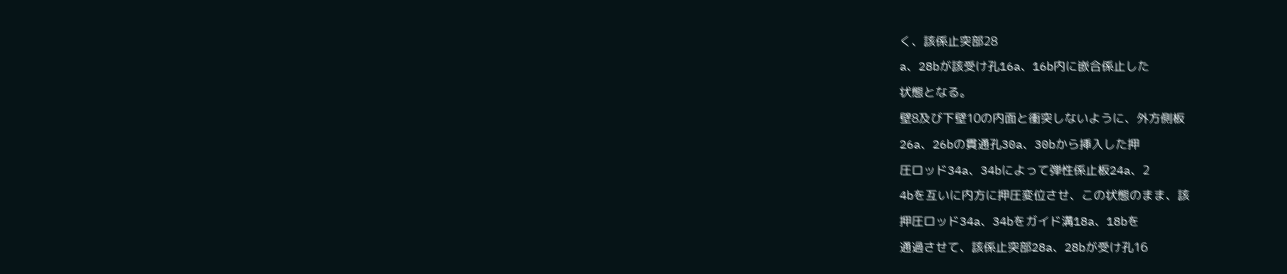く、該係止突部28
a、28bが該受け孔16a、16b内に嵌合係止した
状態となる。
壁8及び下壁10の内面と衝突しないように、外方側板
26a、26bの貫通孔30a、30bから挿入した押
圧ロッド34a、34bによって弾性係止板24a、2
4bを互いに内方に押圧変位させ、この状態のまま、該
押圧ロッド34a、34bをガイド溝18a、18bを
通過させて、該係止突部28a、28bが受け孔16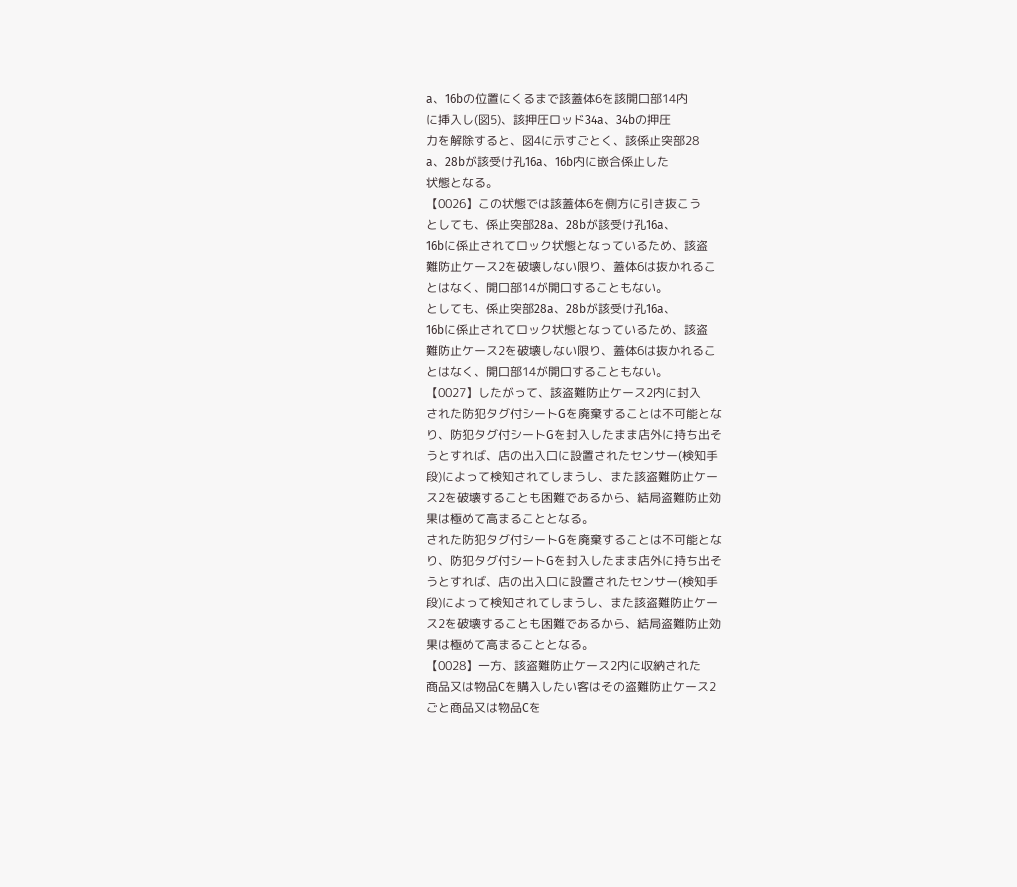a、16bの位置にくるまで該蓋体6を該開口部14内
に挿入し(図5)、該押圧ロッド34a、34bの押圧
力を解除すると、図4に示すごとく、該係止突部28
a、28bが該受け孔16a、16b内に嵌合係止した
状態となる。
【0026】この状態では該蓋体6を側方に引き抜こう
としても、係止突部28a、28bが該受け孔16a、
16bに係止されてロック状態となっているため、該盗
難防止ケース2を破壊しない限り、蓋体6は抜かれるこ
とはなく、開口部14が開口することもない。
としても、係止突部28a、28bが該受け孔16a、
16bに係止されてロック状態となっているため、該盗
難防止ケース2を破壊しない限り、蓋体6は抜かれるこ
とはなく、開口部14が開口することもない。
【0027】したがって、該盗難防止ケース2内に封入
された防犯タグ付シートGを廃棄することは不可能とな
り、防犯タグ付シートGを封入したまま店外に持ち出そ
うとすれば、店の出入口に設置されたセンサー(検知手
段)によって検知されてしまうし、また該盗難防止ケー
ス2を破壊することも困難であるから、結局盗難防止効
果は極めて高まることとなる。
された防犯タグ付シートGを廃棄することは不可能とな
り、防犯タグ付シートGを封入したまま店外に持ち出そ
うとすれば、店の出入口に設置されたセンサー(検知手
段)によって検知されてしまうし、また該盗難防止ケー
ス2を破壊することも困難であるから、結局盗難防止効
果は極めて高まることとなる。
【0028】一方、該盗難防止ケース2内に収納された
商品又は物品Cを購入したい客はその盗難防止ケース2
ごと商品又は物品Cを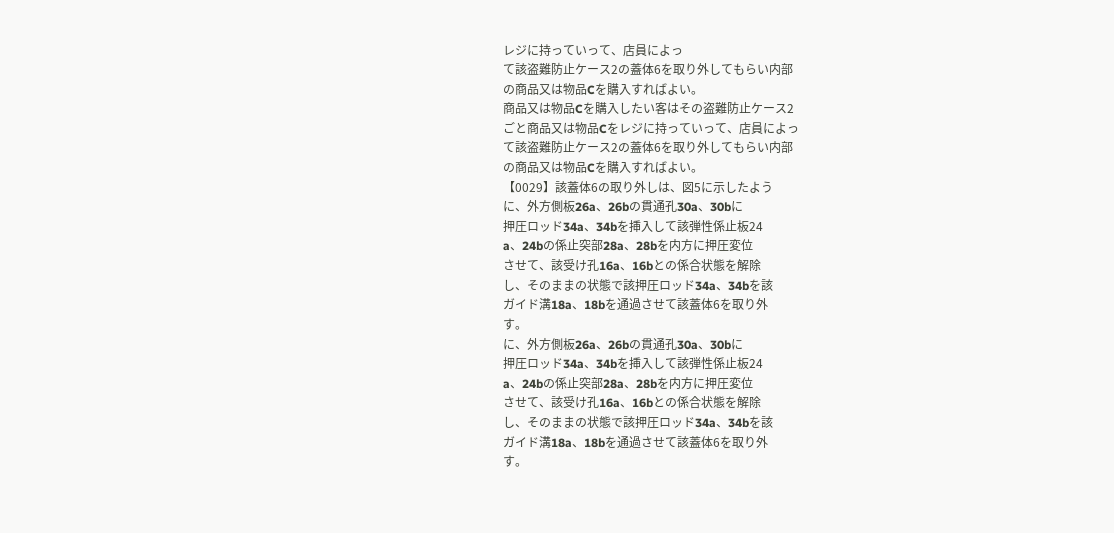レジに持っていって、店員によっ
て該盗難防止ケース2の蓋体6を取り外してもらい内部
の商品又は物品Cを購入すればよい。
商品又は物品Cを購入したい客はその盗難防止ケース2
ごと商品又は物品Cをレジに持っていって、店員によっ
て該盗難防止ケース2の蓋体6を取り外してもらい内部
の商品又は物品Cを購入すればよい。
【0029】該蓋体6の取り外しは、図5に示したよう
に、外方側板26a、26bの貫通孔30a、30bに
押圧ロッド34a、34bを挿入して該弾性係止板24
a、24bの係止突部28a、28bを内方に押圧変位
させて、該受け孔16a、16bとの係合状態を解除
し、そのままの状態で該押圧ロッド34a、34bを該
ガイド溝18a、18bを通過させて該蓋体6を取り外
す。
に、外方側板26a、26bの貫通孔30a、30bに
押圧ロッド34a、34bを挿入して該弾性係止板24
a、24bの係止突部28a、28bを内方に押圧変位
させて、該受け孔16a、16bとの係合状態を解除
し、そのままの状態で該押圧ロッド34a、34bを該
ガイド溝18a、18bを通過させて該蓋体6を取り外
す。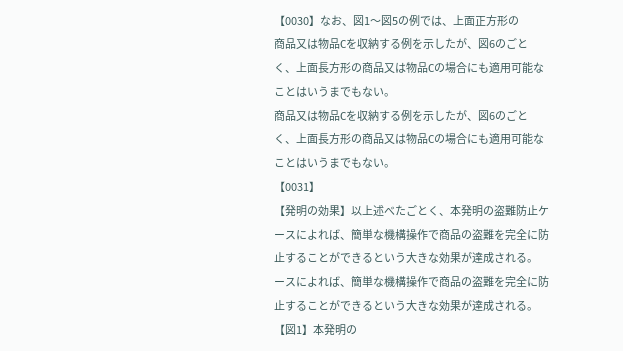【0030】なお、図1〜図5の例では、上面正方形の
商品又は物品Cを収納する例を示したが、図6のごと
く、上面長方形の商品又は物品Cの場合にも適用可能な
ことはいうまでもない。
商品又は物品Cを収納する例を示したが、図6のごと
く、上面長方形の商品又は物品Cの場合にも適用可能な
ことはいうまでもない。
【0031】
【発明の効果】以上述べたごとく、本発明の盗難防止ケ
ースによれば、簡単な機構操作で商品の盗難を完全に防
止することができるという大きな効果が達成される。
ースによれば、簡単な機構操作で商品の盗難を完全に防
止することができるという大きな効果が達成される。
【図1】本発明の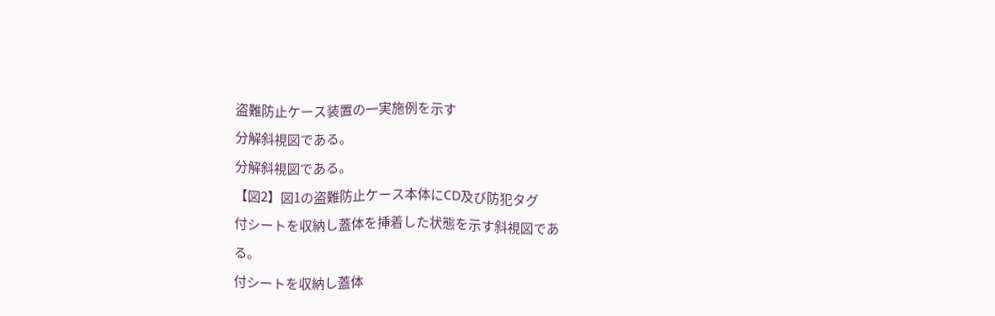盗難防止ケース装置の一実施例を示す
分解斜視図である。
分解斜視図である。
【図2】図1の盗難防止ケース本体にCD及び防犯タグ
付シートを収納し蓋体を挿着した状態を示す斜視図であ
る。
付シートを収納し蓋体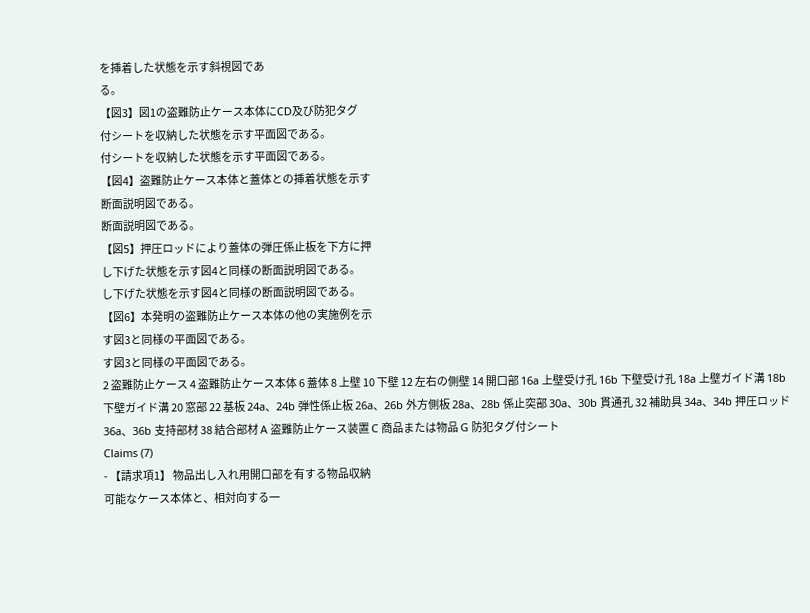を挿着した状態を示す斜視図であ
る。
【図3】図1の盗難防止ケース本体にCD及び防犯タグ
付シートを収納した状態を示す平面図である。
付シートを収納した状態を示す平面図である。
【図4】盗難防止ケース本体と蓋体との挿着状態を示す
断面説明図である。
断面説明図である。
【図5】押圧ロッドにより蓋体の弾圧係止板を下方に押
し下げた状態を示す図4と同様の断面説明図である。
し下げた状態を示す図4と同様の断面説明図である。
【図6】本発明の盗難防止ケース本体の他の実施例を示
す図3と同様の平面図である。
す図3と同様の平面図である。
2 盗難防止ケース 4 盗難防止ケース本体 6 蓋体 8 上壁 10 下壁 12 左右の側壁 14 開口部 16a 上壁受け孔 16b 下壁受け孔 18a 上壁ガイド溝 18b 下壁ガイド溝 20 窓部 22 基板 24a、24b 弾性係止板 26a、26b 外方側板 28a、28b 係止突部 30a、30b 貫通孔 32 補助具 34a、34b 押圧ロッド 36a、36b 支持部材 38 結合部材 A 盗難防止ケース装置 C 商品または物品 G 防犯タグ付シート
Claims (7)
- 【請求項1】 物品出し入れ用開口部を有する物品収納
可能なケース本体と、相対向する一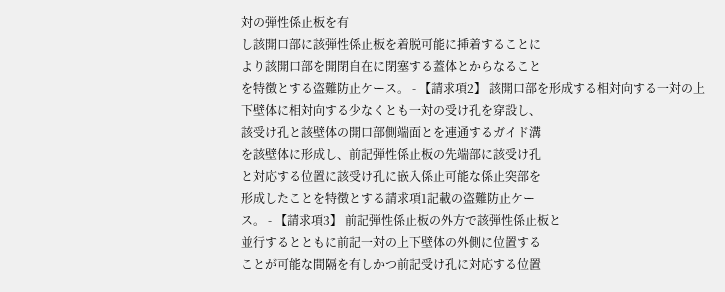対の弾性係止板を有
し該開口部に該弾性係止板を着脱可能に挿着することに
より該開口部を開閉自在に閉塞する蓋体とからなること
を特徴とする盗難防止ケース。 - 【請求項2】 該開口部を形成する相対向する一対の上
下壁体に相対向する少なくとも一対の受け孔を穿設し、
該受け孔と該壁体の開口部側端面とを連通するガイド溝
を該壁体に形成し、前記弾性係止板の先端部に該受け孔
と対応する位置に該受け孔に嵌入係止可能な係止突部を
形成したことを特徴とする請求項1記載の盗難防止ケー
ス。 - 【請求項3】 前記弾性係止板の外方で該弾性係止板と
並行するとともに前記一対の上下壁体の外側に位置する
ことが可能な間隔を有しかつ前記受け孔に対応する位置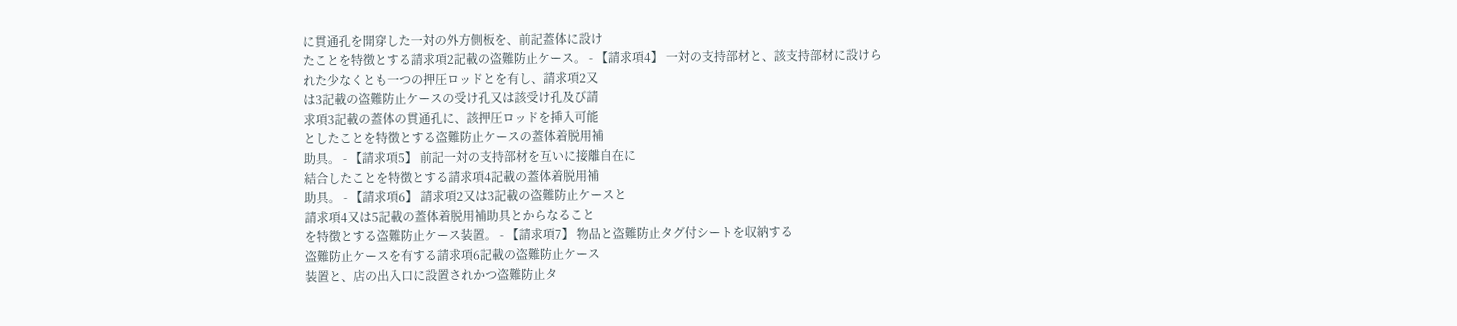に貫通孔を開穿した一対の外方側板を、前記蓋体に設け
たことを特徴とする請求項2記載の盗難防止ケース。 - 【請求項4】 一対の支持部材と、該支持部材に設けら
れた少なくとも一つの押圧ロッドとを有し、請求項2又
は3記載の盗難防止ケースの受け孔又は該受け孔及び請
求項3記載の蓋体の貫通孔に、該押圧ロッドを挿入可能
としたことを特徴とする盗難防止ケースの蓋体着脱用補
助具。 - 【請求項5】 前記一対の支持部材を互いに接離自在に
結合したことを特徴とする請求項4記載の蓋体着脱用補
助具。 - 【請求項6】 請求項2又は3記載の盗難防止ケースと
請求項4又は5記載の蓋体着脱用補助具とからなること
を特徴とする盗難防止ケース装置。 - 【請求項7】 物品と盗難防止タグ付シートを収納する
盗難防止ケースを有する請求項6記載の盗難防止ケース
装置と、店の出入口に設置されかつ盗難防止タ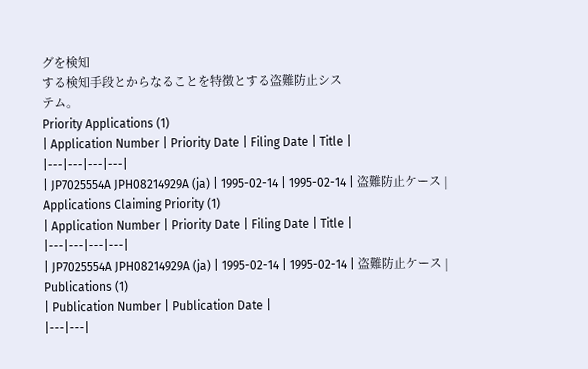グを検知
する検知手段とからなることを特徴とする盗難防止シス
テム。
Priority Applications (1)
| Application Number | Priority Date | Filing Date | Title |
|---|---|---|---|
| JP7025554A JPH08214929A (ja) | 1995-02-14 | 1995-02-14 | 盗難防止ケース |
Applications Claiming Priority (1)
| Application Number | Priority Date | Filing Date | Title |
|---|---|---|---|
| JP7025554A JPH08214929A (ja) | 1995-02-14 | 1995-02-14 | 盗難防止ケース |
Publications (1)
| Publication Number | Publication Date |
|---|---|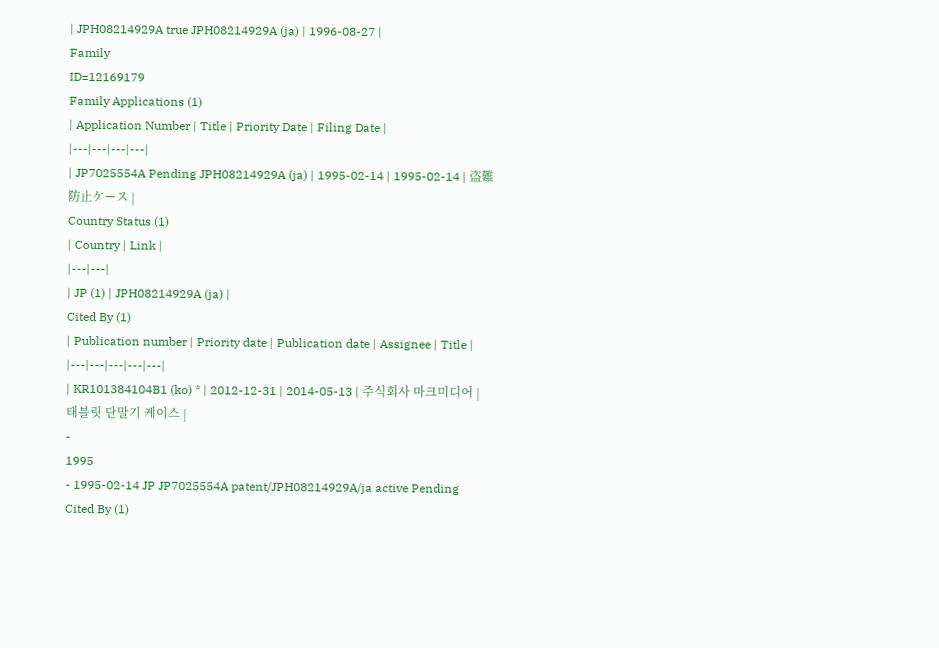| JPH08214929A true JPH08214929A (ja) | 1996-08-27 |
Family
ID=12169179
Family Applications (1)
| Application Number | Title | Priority Date | Filing Date |
|---|---|---|---|
| JP7025554A Pending JPH08214929A (ja) | 1995-02-14 | 1995-02-14 | 盗難防止ケース |
Country Status (1)
| Country | Link |
|---|---|
| JP (1) | JPH08214929A (ja) |
Cited By (1)
| Publication number | Priority date | Publication date | Assignee | Title |
|---|---|---|---|---|
| KR101384104B1 (ko) * | 2012-12-31 | 2014-05-13 | 주식회사 마크미디어 | 태블릿 단말기 케이스 |
-
1995
- 1995-02-14 JP JP7025554A patent/JPH08214929A/ja active Pending
Cited By (1)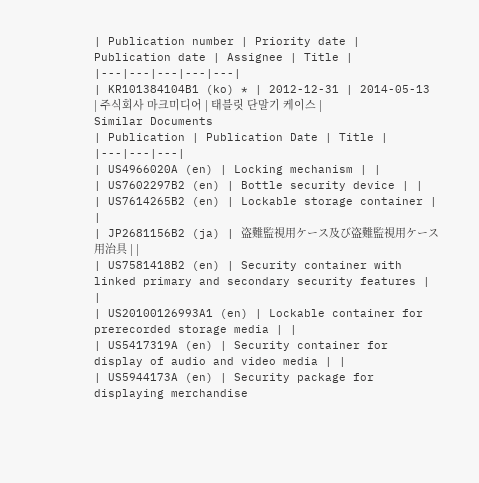| Publication number | Priority date | Publication date | Assignee | Title |
|---|---|---|---|---|
| KR101384104B1 (ko) * | 2012-12-31 | 2014-05-13 | 주식회사 마크미디어 | 태블릿 단말기 케이스 |
Similar Documents
| Publication | Publication Date | Title |
|---|---|---|
| US4966020A (en) | Locking mechanism | |
| US7602297B2 (en) | Bottle security device | |
| US7614265B2 (en) | Lockable storage container | |
| JP2681156B2 (ja) | 盗難監視用ケース及び盗難監視用ケース用治具 | |
| US7581418B2 (en) | Security container with linked primary and secondary security features | |
| US20100126993A1 (en) | Lockable container for prerecorded storage media | |
| US5417319A (en) | Security container for display of audio and video media | |
| US5944173A (en) | Security package for displaying merchandise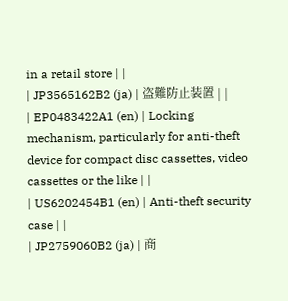in a retail store | |
| JP3565162B2 (ja) | 盗難防止装置 | |
| EP0483422A1 (en) | Locking mechanism, particularly for anti-theft device for compact disc cassettes, video cassettes or the like | |
| US6202454B1 (en) | Anti-theft security case | |
| JP2759060B2 (ja) | 商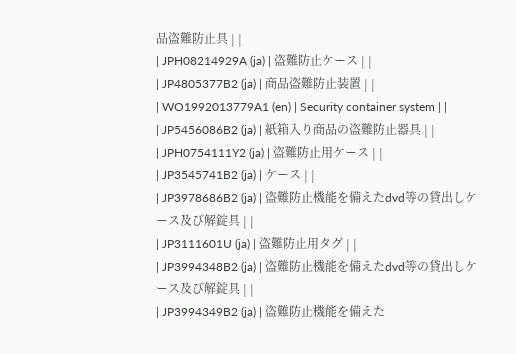品盗難防止具 | |
| JPH08214929A (ja) | 盗難防止ケース | |
| JP4805377B2 (ja) | 商品盗難防止装置 | |
| WO1992013779A1 (en) | Security container system | |
| JP5456086B2 (ja) | 紙箱入り商品の盗難防止器具 | |
| JPH0754111Y2 (ja) | 盗難防止用ケース | |
| JP3545741B2 (ja) | ケース | |
| JP3978686B2 (ja) | 盗難防止機能を備えたdvd等の貸出しケース及び解錠具 | |
| JP3111601U (ja) | 盗難防止用タグ | |
| JP3994348B2 (ja) | 盗難防止機能を備えたdvd等の貸出しケース及び解錠具 | |
| JP3994349B2 (ja) | 盗難防止機能を備えた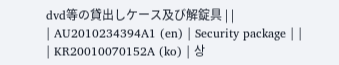dvd等の貸出しケース及び解錠具 | |
| AU2010234394A1 (en) | Security package | |
| KR20010070152A (ko) | 상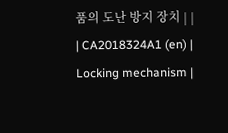품의 도난 방지 장치 | |
| CA2018324A1 (en) | Locking mechanism |